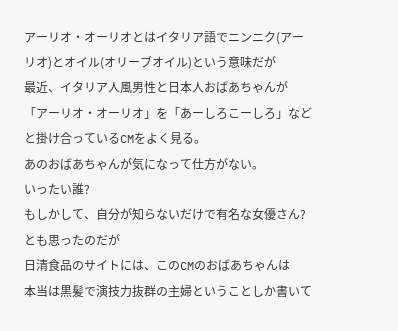アーリオ・オーリオとはイタリア語でニンニク(アーリオ)とオイル(オリーブオイル)という意味だが
最近、イタリア人風男性と日本人おばあちゃんが
「アーリオ・オーリオ」を「あーしろこーしろ」などと掛け合っているCMをよく見る。
あのおばあちゃんが気になって仕方がない。
いったい誰?
もしかして、自分が知らないだけで有名な女優さん?とも思ったのだが
日清食品のサイトには、このCMのおばあちゃんは
本当は黒髪で演技力抜群の主婦ということしか書いて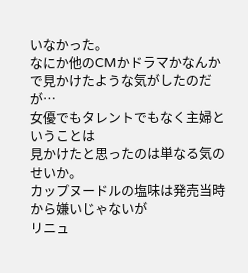いなかった。
なにか他のCMかドラマかなんかで見かけたような気がしたのだが…
女優でもタレントでもなく主婦ということは
見かけたと思ったのは単なる気のせいか。
カップヌードルの塩味は発売当時から嫌いじゃないが
リニュ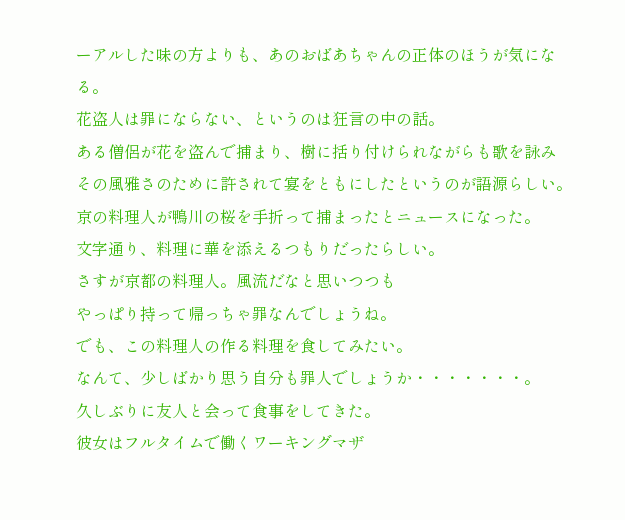ーアルした味の方よりも、あのおばあちゃんの正体のほうが気になる。
花盗人は罪にならない、というのは狂言の中の話。
ある僧侶が花を盗んで捕まり、樹に括り付けられながらも歌を詠み
その風雅さのために許されて宴をともにしたというのが語源らしい。
京の料理人が鴨川の桜を手折って捕まったとニュースになった。
文字通り、料理に華を添えるつもりだったらしい。
さすが京都の料理人。風流だなと思いつつも
やっぱり持って帰っちゃ罪なんでしょうね。
でも、この料理人の作る料理を食してみたい。
なんて、少しばかり思う自分も罪人でしょうか・・・・・・・。
久しぶりに友人と会って食事をしてきた。
彼女はフルタイムで働くワーキングマザ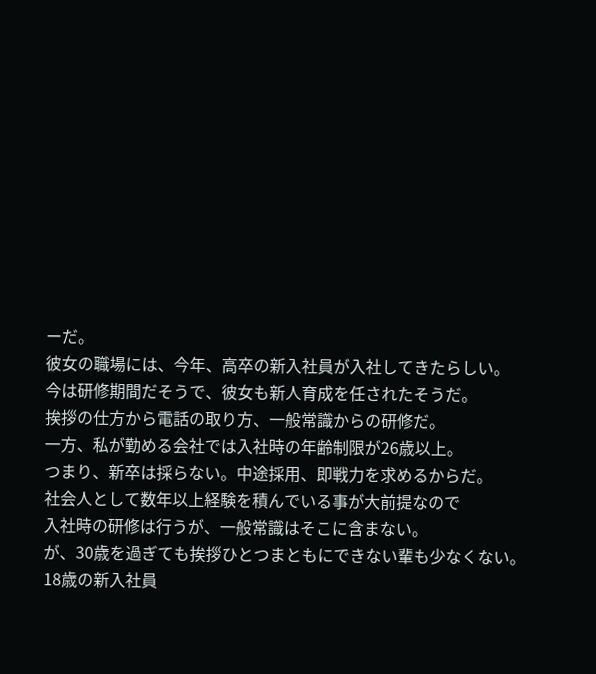ーだ。
彼女の職場には、今年、高卒の新入社員が入社してきたらしい。
今は研修期間だそうで、彼女も新人育成を任されたそうだ。
挨拶の仕方から電話の取り方、一般常識からの研修だ。
一方、私が勤める会社では入社時の年齢制限が26歳以上。
つまり、新卒は採らない。中途採用、即戦力を求めるからだ。
社会人として数年以上経験を積んでいる事が大前提なので
入社時の研修は行うが、一般常識はそこに含まない。
が、30歳を過ぎても挨拶ひとつまともにできない輩も少なくない。
18歳の新入社員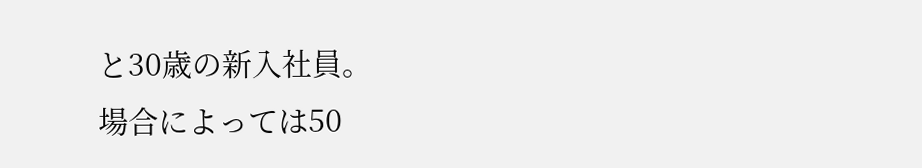と30歳の新入社員。
場合によっては50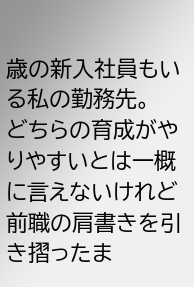歳の新入社員もいる私の勤務先。
どちらの育成がやりやすいとは一概に言えないけれど
前職の肩書きを引き摺ったま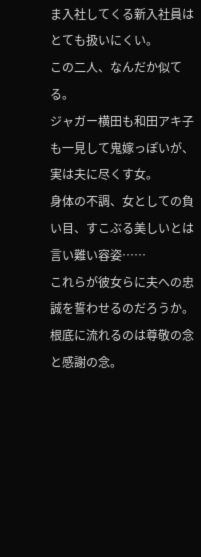ま入社してくる新入社員はとても扱いにくい。
この二人、なんだか似てる。
ジャガー横田も和田アキ子も一見して鬼嫁っぽいが、実は夫に尽くす女。
身体の不調、女としての負い目、すこぶる美しいとは言い難い容姿……
これらが彼女らに夫への忠誠を誓わせるのだろうか。
根底に流れるのは尊敬の念と感謝の念。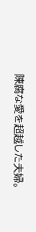陳腐な愛を超越した夫婦。